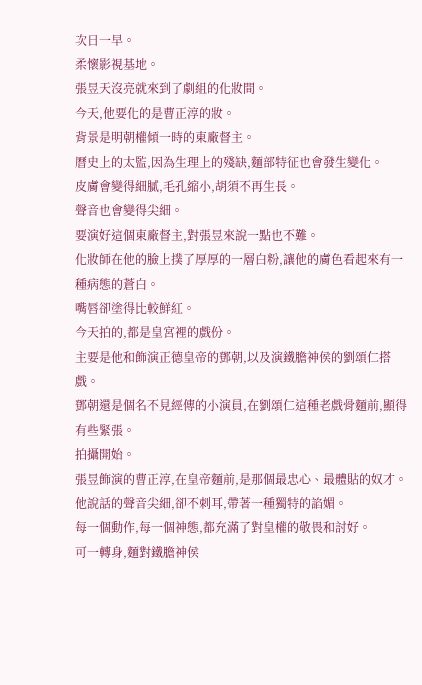次日一早。
柔懷影視基地。
張昱天沒亮就來到了劇組的化妝間。
今天,他要化的是曹正淳的妝。
背景是明朝權傾一時的東廠督主。
曆史上的太監,因為生理上的殘缺,麵部特征也會發生變化。
皮膚會變得細膩,毛孔縮小,胡須不再生長。
聲音也會變得尖細。
要演好這個東廠督主,對張昱來說一點也不難。
化妝師在他的臉上撲了厚厚的一層白粉,讓他的膚色看起來有一種病態的蒼白。
嘴唇卻塗得比較鮮紅。
今天拍的,都是皇宮裡的戲份。
主要是他和飾演正德皇帝的鄧朝,以及演鐵膽神侯的劉頌仁搭戲。
鄧朝還是個名不見經傳的小演員,在劉頌仁這種老戲骨麵前,顯得有些緊張。
拍攝開始。
張昱飾演的曹正淳,在皇帝麵前,是那個最忠心、最體貼的奴才。
他說話的聲音尖細,卻不刺耳,帶著一種獨特的諂媚。
每一個動作,每一個神態,都充滿了對皇權的敬畏和討好。
可一轉身,麵對鐵膽神侯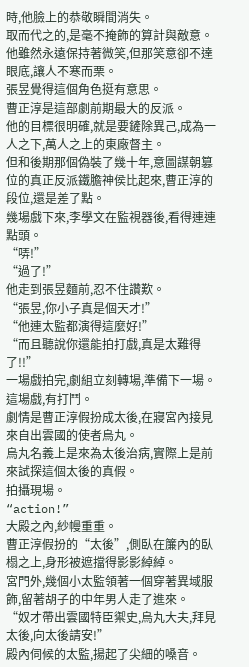時,他臉上的恭敬瞬間消失。
取而代之的,是毫不掩飾的算計與敵意。
他雖然永遠保持著微笑,但那笑意卻不達眼底,讓人不寒而栗。
張昱覺得這個角色挺有意思。
曹正淳是這部劇前期最大的反派。
他的目標很明確,就是要鏟除異己,成為一人之下,萬人之上的東廠督主。
但和後期那個偽裝了幾十年,意圖謀朝篡位的真正反派鐵膽神侯比起來,曹正淳的段位,還是差了點。
幾場戲下來,李學文在監視器後,看得連連點頭。
“哢!”
“過了!”
他走到張昱麵前,忍不住讚歎。
“張昱,你小子真是個天才!”
“他連太監都演得這麼好!”
“而且聽說你還能拍打戲,真是太難得了!!”
一場戲拍完,劇組立刻轉場,準備下一場。
這場戲,有打鬥。
劇情是曹正淳假扮成太後,在寢宮內接見來自出雲國的使者烏丸。
烏丸名義上是來為太後治病,實際上是前來試探這個太後的真假。
拍攝現場。
“action!”
大殿之內,紗幔重重。
曹正淳假扮的“太後”,側臥在簾內的臥榻之上,身形被遮擋得影影綽綽。
宮門外,幾個小太監領著一個穿著異域服飾,留著胡子的中年男人走了進來。
“奴才帶出雲國特臣禦史,烏丸大夫,拜見太後,向太後請安!”
殿內伺候的太監,揚起了尖細的嗓音。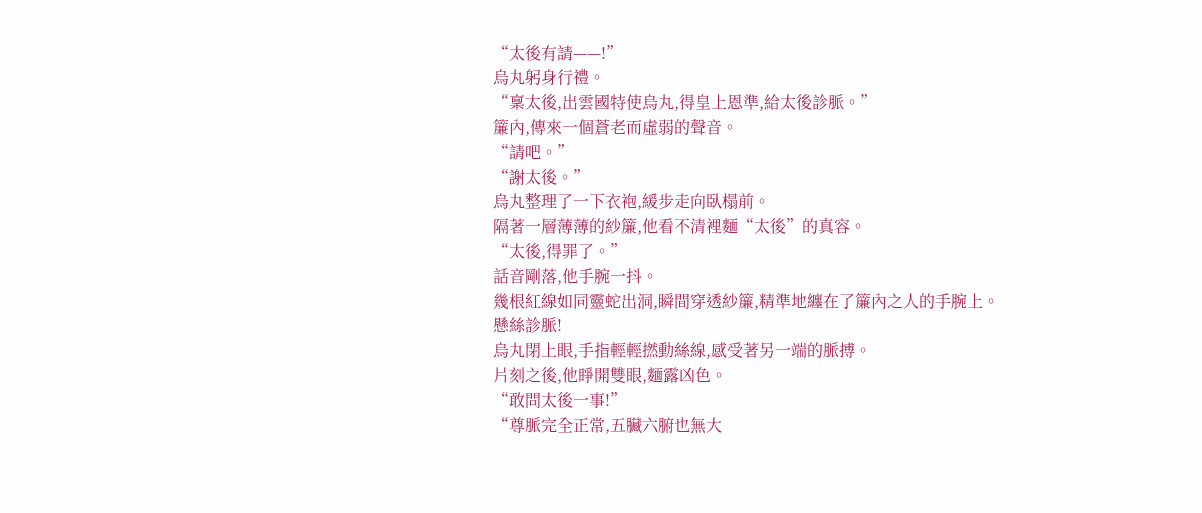“太後有請——!”
烏丸躬身行禮。
“稟太後,出雲國特使烏丸,得皇上恩準,給太後診脈。”
簾內,傳來一個蒼老而虛弱的聲音。
“請吧。”
“謝太後。”
烏丸整理了一下衣袍,緩步走向臥榻前。
隔著一層薄薄的紗簾,他看不清裡麵“太後”的真容。
“太後,得罪了。”
話音剛落,他手腕一抖。
幾根紅線如同靈蛇出洞,瞬間穿透紗簾,精準地纏在了簾內之人的手腕上。
懸絲診脈!
烏丸閉上眼,手指輕輕撚動絲線,感受著另一端的脈搏。
片刻之後,他睜開雙眼,麵露凶色。
“敢問太後一事!”
“尊脈完全正常,五臟六腑也無大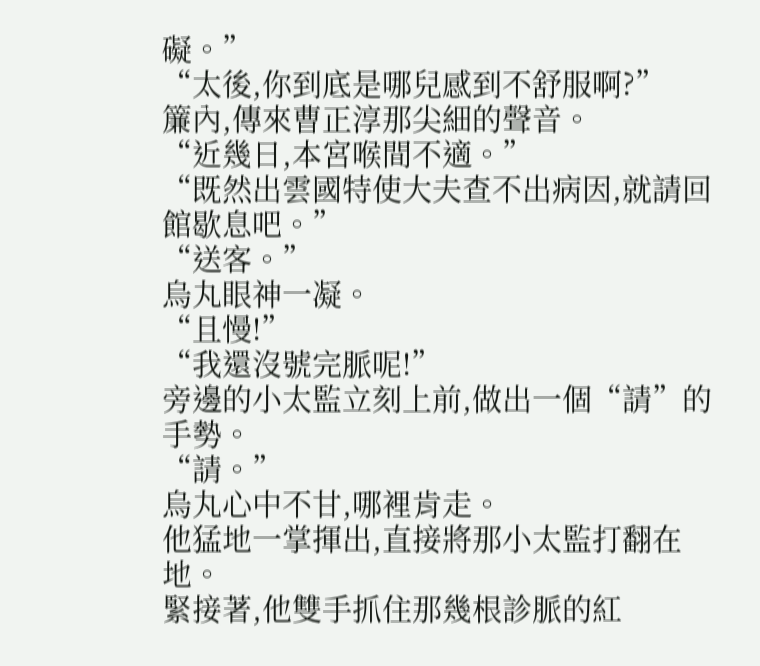礙。”
“太後,你到底是哪兒感到不舒服啊?”
簾內,傳來曹正淳那尖細的聲音。
“近幾日,本宮喉間不適。”
“既然出雲國特使大夫查不出病因,就請回館歇息吧。”
“送客。”
烏丸眼神一凝。
“且慢!”
“我還沒號完脈呢!”
旁邊的小太監立刻上前,做出一個“請”的手勢。
“請。”
烏丸心中不甘,哪裡肯走。
他猛地一掌揮出,直接將那小太監打翻在地。
緊接著,他雙手抓住那幾根診脈的紅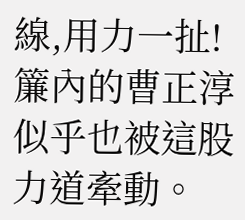線,用力一扯!
簾內的曹正淳似乎也被這股力道牽動。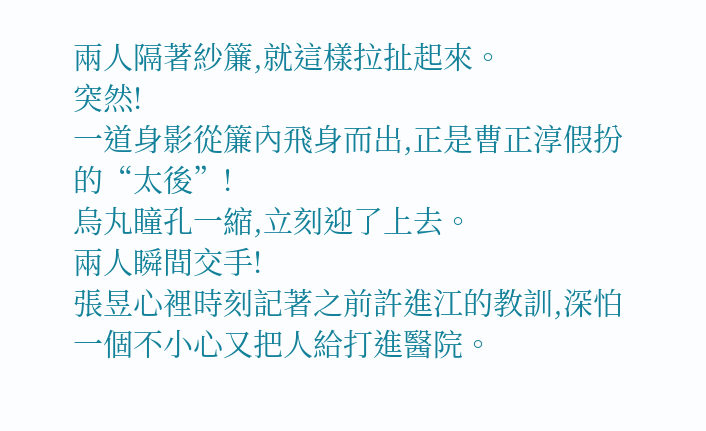兩人隔著紗簾,就這樣拉扯起來。
突然!
一道身影從簾內飛身而出,正是曹正淳假扮的“太後”!
烏丸瞳孔一縮,立刻迎了上去。
兩人瞬間交手!
張昱心裡時刻記著之前許進江的教訓,深怕一個不小心又把人給打進醫院。